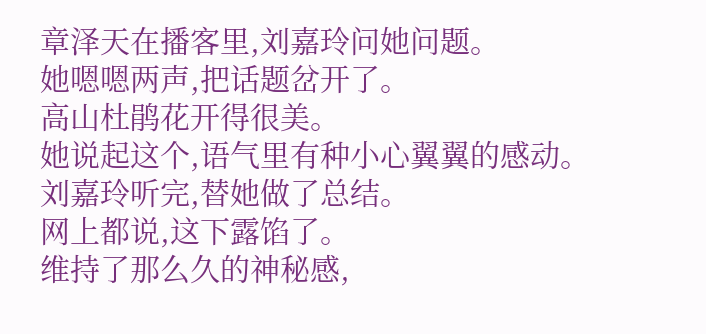章泽天在播客里,刘嘉玲问她问题。
她嗯嗯两声,把话题岔开了。
高山杜鹃花开得很美。
她说起这个,语气里有种小心翼翼的感动。
刘嘉玲听完,替她做了总结。
网上都说,这下露馅了。
维持了那么久的神秘感,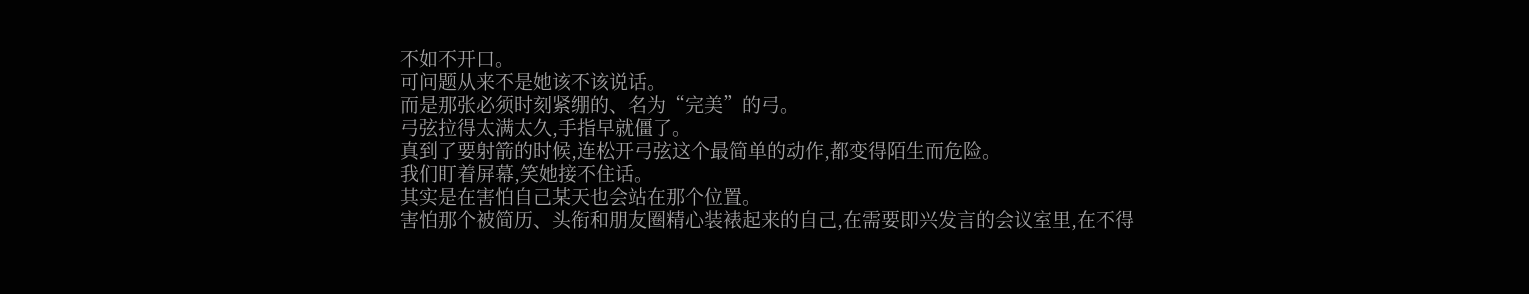不如不开口。
可问题从来不是她该不该说话。
而是那张必须时刻紧绷的、名为“完美”的弓。
弓弦拉得太满太久,手指早就僵了。
真到了要射箭的时候,连松开弓弦这个最简单的动作,都变得陌生而危险。
我们盯着屏幕,笑她接不住话。
其实是在害怕自己某天也会站在那个位置。
害怕那个被简历、头衔和朋友圈精心装裱起来的自己,在需要即兴发言的会议室里,在不得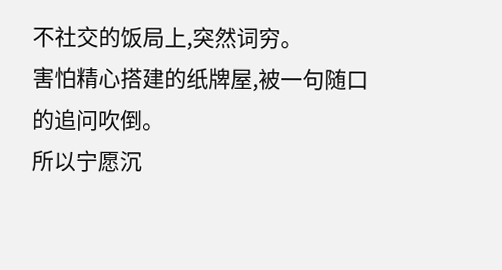不社交的饭局上,突然词穷。
害怕精心搭建的纸牌屋,被一句随口的追问吹倒。
所以宁愿沉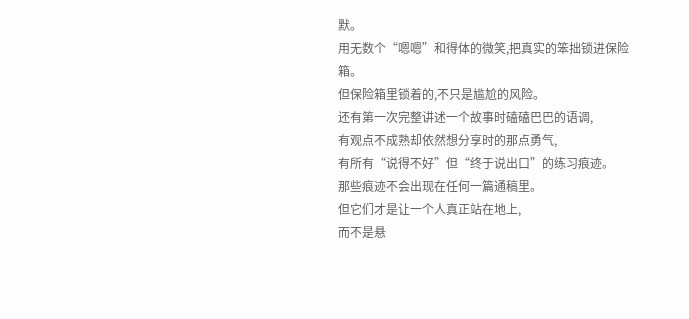默。
用无数个“嗯嗯”和得体的微笑,把真实的笨拙锁进保险箱。
但保险箱里锁着的,不只是尴尬的风险。
还有第一次完整讲述一个故事时磕磕巴巴的语调,
有观点不成熟却依然想分享时的那点勇气,
有所有“说得不好”但“终于说出口”的练习痕迹。
那些痕迹不会出现在任何一篇通稿里。
但它们才是让一个人真正站在地上,
而不是悬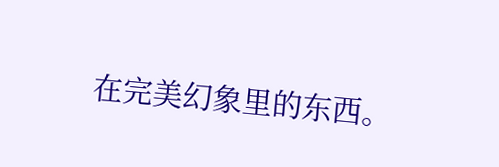在完美幻象里的东西。